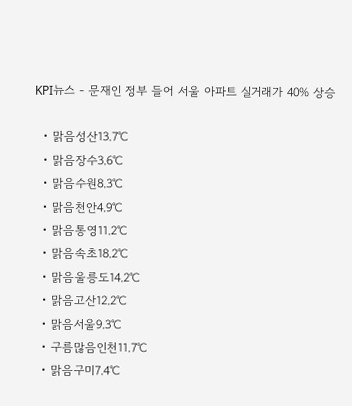KPI뉴스 - 문재인 정부 들어 서울 아파트 실거래가 40% 상승

  • 맑음성산13.7℃
  • 맑음장수3.6℃
  • 맑음수원8.3℃
  • 맑음천안4.9℃
  • 맑음통영11.2℃
  • 맑음속초18.2℃
  • 맑음울릉도14.2℃
  • 맑음고산12.2℃
  • 맑음서울9.3℃
  • 구름많음인천11.7℃
  • 맑음구미7.4℃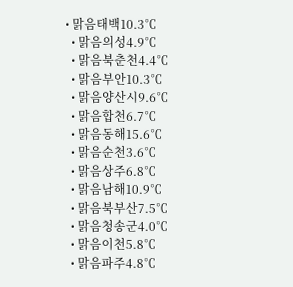• 맑음태백10.3℃
  • 맑음의성4.9℃
  • 맑음북춘천4.4℃
  • 맑음부안10.3℃
  • 맑음양산시9.6℃
  • 맑음합천6.7℃
  • 맑음동해15.6℃
  • 맑음순천3.6℃
  • 맑음상주6.8℃
  • 맑음남해10.9℃
  • 맑음북부산7.5℃
  • 맑음청송군4.0℃
  • 맑음이천5.8℃
  • 맑음파주4.8℃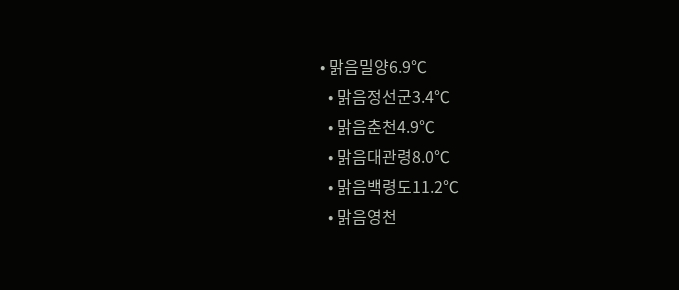• 맑음밀양6.9℃
  • 맑음정선군3.4℃
  • 맑음춘천4.9℃
  • 맑음대관령8.0℃
  • 맑음백령도11.2℃
  • 맑음영천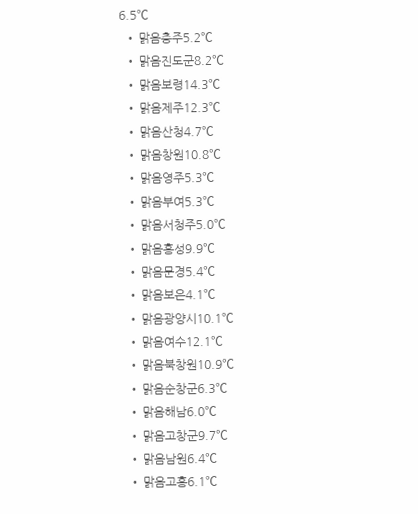6.5℃
  • 맑음충주5.2℃
  • 맑음진도군8.2℃
  • 맑음보령14.3℃
  • 맑음제주12.3℃
  • 맑음산청4.7℃
  • 맑음창원10.8℃
  • 맑음영주5.3℃
  • 맑음부여5.3℃
  • 맑음서청주5.0℃
  • 맑음홍성9.9℃
  • 맑음문경5.4℃
  • 맑음보은4.1℃
  • 맑음광양시10.1℃
  • 맑음여수12.1℃
  • 맑음북창원10.9℃
  • 맑음순창군6.3℃
  • 맑음해남6.0℃
  • 맑음고창군9.7℃
  • 맑음남원6.4℃
  • 맑음고흥6.1℃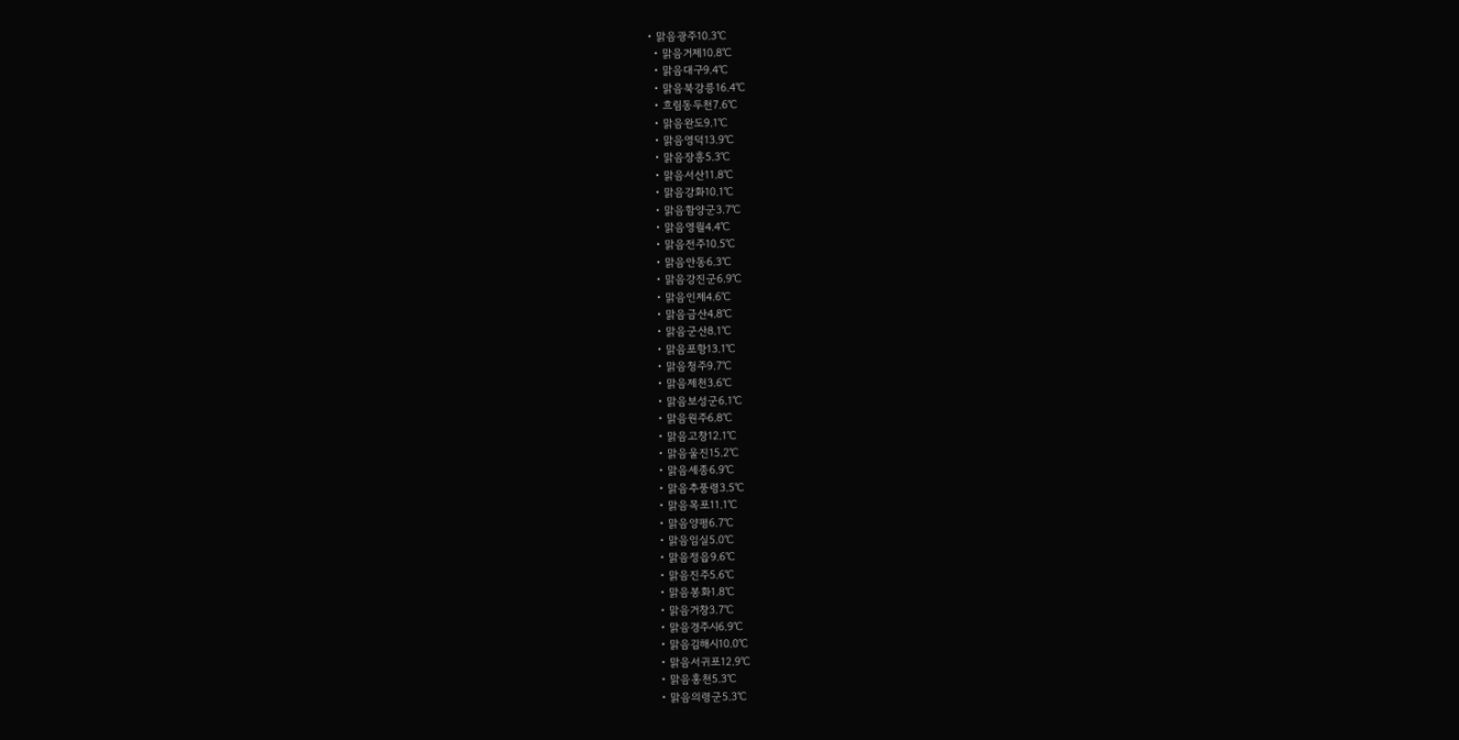• 맑음광주10.3℃
  • 맑음거제10.8℃
  • 맑음대구9.4℃
  • 맑음북강릉16.4℃
  • 흐림동두천7.6℃
  • 맑음완도9.1℃
  • 맑음영덕13.9℃
  • 맑음장흥5.3℃
  • 맑음서산11.8℃
  • 맑음강화10.1℃
  • 맑음함양군3.7℃
  • 맑음영월4.4℃
  • 맑음전주10.5℃
  • 맑음안동6.3℃
  • 맑음강진군6.9℃
  • 맑음인제4.6℃
  • 맑음금산4.8℃
  • 맑음군산8.1℃
  • 맑음포항13.1℃
  • 맑음청주9.7℃
  • 맑음제천3.6℃
  • 맑음보성군6.1℃
  • 맑음원주6.8℃
  • 맑음고창12.1℃
  • 맑음울진15.2℃
  • 맑음세종6.9℃
  • 맑음추풍령3.5℃
  • 맑음목포11.1℃
  • 맑음양평6.7℃
  • 맑음임실5.0℃
  • 맑음정읍9.6℃
  • 맑음진주5.6℃
  • 맑음봉화1.8℃
  • 맑음거창3.7℃
  • 맑음경주시6.9℃
  • 맑음김해시10.0℃
  • 맑음서귀포12.9℃
  • 맑음홍천5.3℃
  • 맑음의령군5.3℃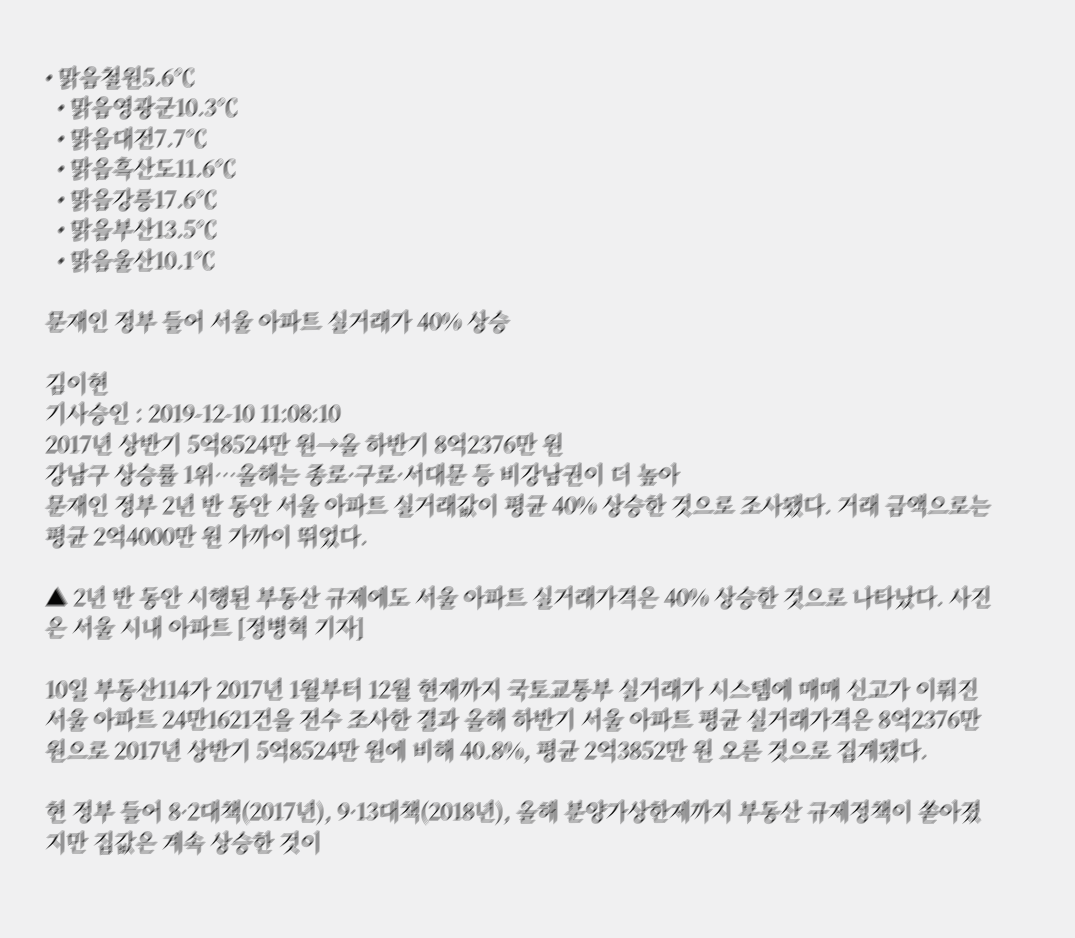• 맑음철원5.6℃
  • 맑음영광군10.3℃
  • 맑음대전7.7℃
  • 맑음흑산도11.6℃
  • 맑음강릉17.6℃
  • 맑음부산13.5℃
  • 맑음울산10.1℃

문재인 정부 들어 서울 아파트 실거래가 40% 상승

김이현
기사승인 : 2019-12-10 11:08:10
2017년 상반기 5억8524만 원→올 하반기 8억2376만 원
강남구 상승률 1위…올해는 종로·구로·서대문 등 비강남권이 더 높아
문재인 정부 2년 반 동안 서울 아파트 실거래값이 평균 40% 상승한 것으로 조사됐다. 거래 금액으로는 평균 2억4000만 원 가까이 뛰었다.

▲ 2년 반 동안 시행된 부동산 규제에도 서울 아파트 실거래가격은 40% 상승한 것으로 나타났다. 사진은 서울 시내 아파트 [정병혁 기자]

10일 부동산114가 2017년 1월부터 12월 현재까지 국토교통부 실거래가 시스템에 매매 신고가 이뤄진 서울 아파트 24만1621건을 전수 조사한 결과 올해 하반기 서울 아파트 평균 실거래가격은 8억2376만 원으로 2017년 상반기 5억8524만 원에 비해 40.8%, 평균 2억3852만 원 오른 것으로 집계됐다.

현 정부 들어 8·2대책(2017년), 9·13대책(2018년), 올해 분양가상한제까지 부동산 규제정책이 쏟아졌지만 집값은 계속 상승한 것이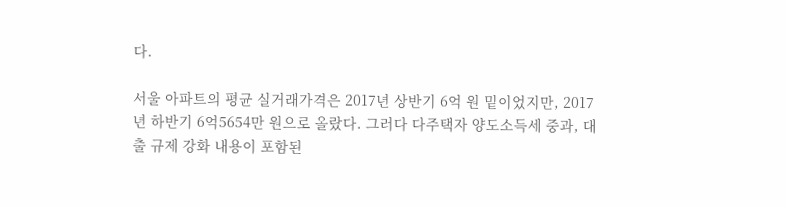다.

서울 아파트의 평균 실거래가격은 2017년 상반기 6억 원 밑이었지만, 2017년 하반기 6억5654만 원으로 올랐다. 그러다 다주택자 양도소득세 중과, 대출 규제 강화 내용이 포함된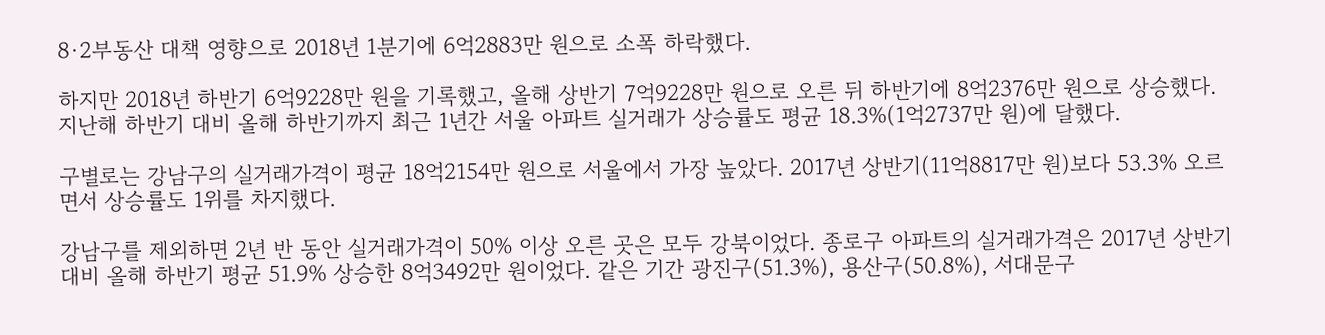8·2부동산 대책 영향으로 2018년 1분기에 6억2883만 원으로 소폭 하락했다.

하지만 2018년 하반기 6억9228만 원을 기록했고, 올해 상반기 7억9228만 원으로 오른 뒤 하반기에 8억2376만 원으로 상승했다. 지난해 하반기 대비 올해 하반기까지 최근 1년간 서울 아파트 실거래가 상승률도 평균 18.3%(1억2737만 원)에 달했다.

구별로는 강남구의 실거래가격이 평균 18억2154만 원으로 서울에서 가장 높았다. 2017년 상반기(11억8817만 원)보다 53.3% 오르면서 상승률도 1위를 차지했다.

강남구를 제외하면 2년 반 동안 실거래가격이 50% 이상 오른 곳은 모두 강북이었다. 종로구 아파트의 실거래가격은 2017년 상반기 대비 올해 하반기 평균 51.9% 상승한 8억3492만 원이었다. 같은 기간 광진구(51.3%), 용산구(50.8%), 서대문구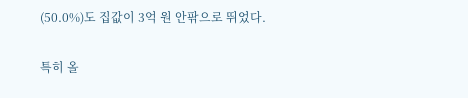(50.0%)도 집값이 3억 원 안팎으로 뛰었다.

특히 올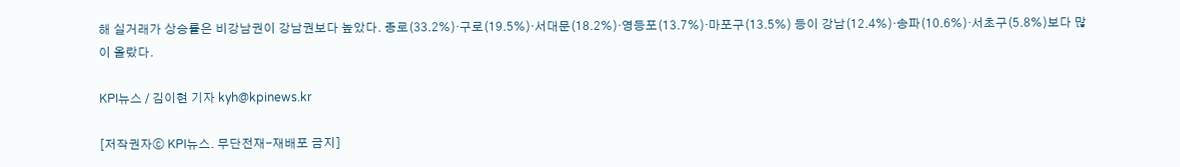해 실거래가 상승률은 비강남권이 강남권보다 높았다. 종로(33.2%)·구로(19.5%)·서대문(18.2%)·영등포(13.7%)·마포구(13.5%) 등이 강남(12.4%)·송파(10.6%)·서초구(5.8%)보다 많이 올랐다.

KPI뉴스 / 김이현 기자 kyh@kpinews.kr

[저작권자ⓒ KPI뉴스. 무단전재-재배포 금지]